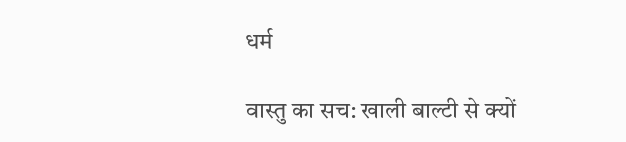धर्म

वास्तु का सच: खाली बाल्टी से क्यों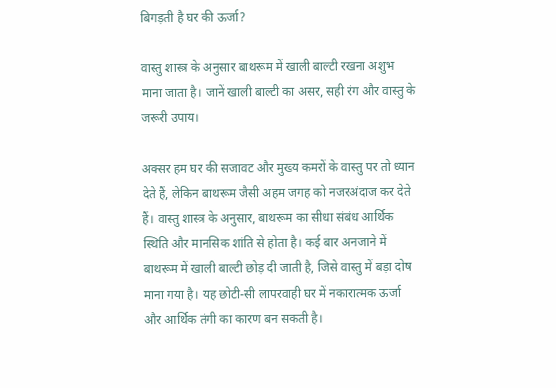बिगड़ती है घर की ऊर्जा?

वास्तु शास्त्र के अनुसार बाथरूम में खाली बाल्टी रखना अशुभ माना जाता है। जानें खाली बाल्टी का असर, सही रंग और वास्तु के जरूरी उपाय।

अक्सर हम घर की सजावट और मुख्य कमरों के वास्तु पर तो ध्यान देते हैं, लेकिन बाथरूम जैसी अहम जगह को नजरअंदाज कर देते हैं। वास्तु शास्त्र के अनुसार, बाथरूम का सीधा संबंध आर्थिक स्थिति और मानसिक शांति से होता है। कई बार अनजाने में बाथरूम में खाली बाल्टी छोड़ दी जाती है, जिसे वास्तु में बड़ा दोष माना गया है। यह छोटी-सी लापरवाही घर में नकारात्मक ऊर्जा और आर्थिक तंगी का कारण बन सकती है।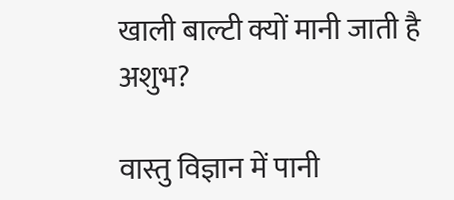खाली बाल्टी क्यों मानी जाती है अशुभ?

वास्तु विज्ञान में पानी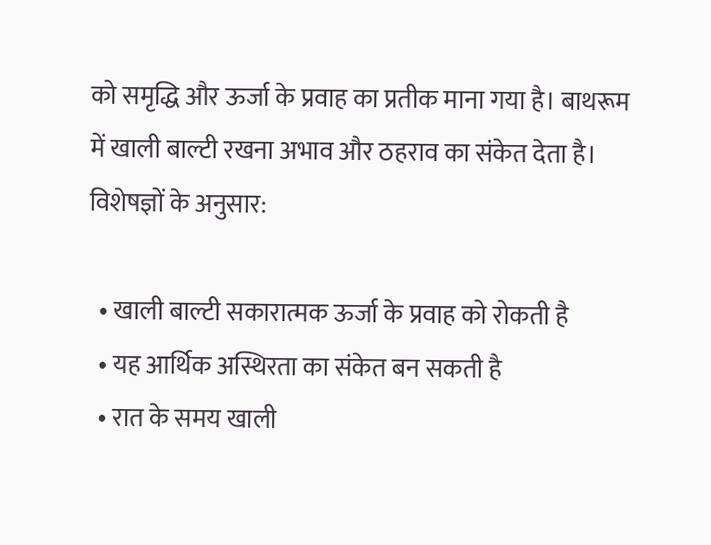को समृद्धि और ऊर्जा के प्रवाह का प्रतीक माना गया है। बाथरूम में खाली बाल्टी रखना अभाव और ठहराव का संकेत देता है। विशेषज्ञों के अनुसार:

  • खाली बाल्टी सकारात्मक ऊर्जा के प्रवाह को रोकती है
  • यह आर्थिक अस्थिरता का संकेत बन सकती है
  • रात के समय खाली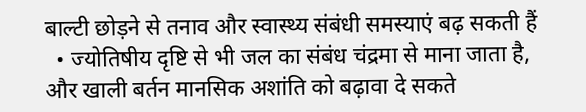बाल्टी छोड़ने से तनाव और स्वास्थ्य संबंधी समस्याएं बढ़ सकती हैं
  • ज्योतिषीय दृष्टि से भी जल का संबंध चंद्रमा से माना जाता है, और खाली बर्तन मानसिक अशांति को बढ़ावा दे सकते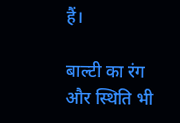हैं।

बाल्टी का रंग और स्थिति भी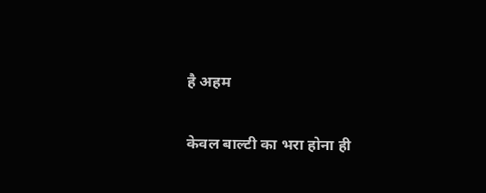है अहम

केवल बाल्टी का भरा होना ही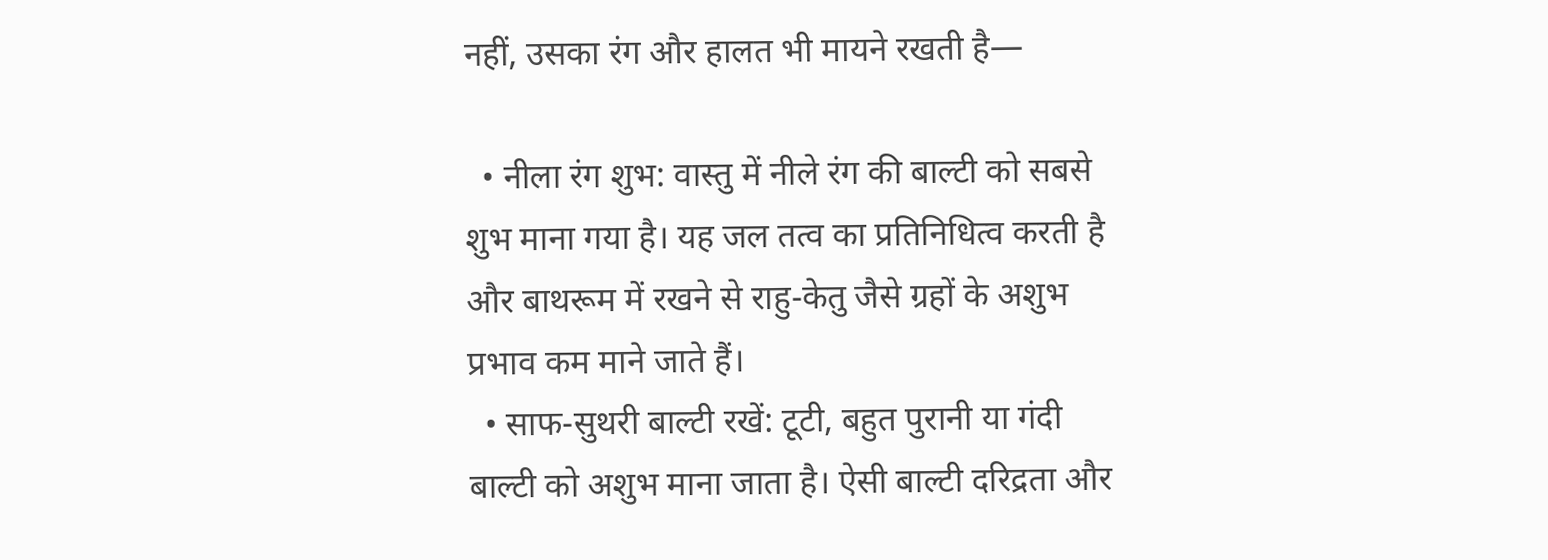नहीं, उसका रंग और हालत भी मायने रखती है—

  • नीला रंग शुभ: वास्तु में नीले रंग की बाल्टी को सबसे शुभ माना गया है। यह जल तत्व का प्रतिनिधित्व करती है और बाथरूम में रखने से राहु-केतु जैसे ग्रहों के अशुभ प्रभाव कम माने जाते हैं।
  • साफ-सुथरी बाल्टी रखें: टूटी, बहुत पुरानी या गंदी बाल्टी को अशुभ माना जाता है। ऐसी बाल्टी दरिद्रता और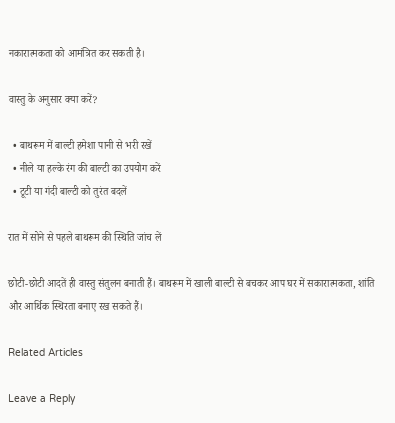नकारात्मकता को आमंत्रित कर सकती है।

वास्तु के अनुसार क्या करें?

  • बाथरूम में बाल्टी हमेशा पानी से भरी रखें
  • नीले या हल्के रंग की बाल्टी का उपयोग करें
  • टूटी या गंदी बाल्टी को तुरंत बदलें

रात में सोने से पहले बाथरूम की स्थिति जांच लें

छोटी-छोटी आदतें ही वास्तु संतुलन बनाती हैं। बाथरूम में खाली बाल्टी से बचकर आप घर में सकारात्मकता, शांति और आर्थिक स्थिरता बनाए रख सकते हैं।

Related Articles

Leave a Reply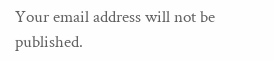Your email address will not be published.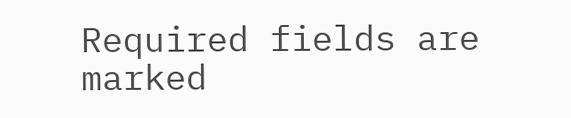Required fields are marked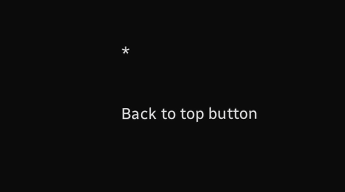*

Back to top button